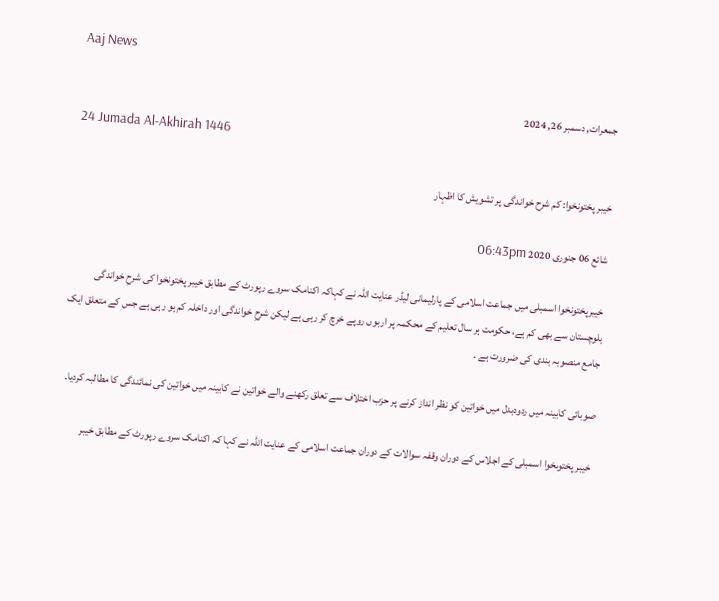Aaj News

جمعرات, دسمبر 26, 2024
24 Jumada Al-Akhirah 1446

خیبر پختونخوا: کم شرح خواندگی پر تشویش کا اظہار

شائع 06 جنوری 2020 06:43pm

خیبرپختونخوا اسمبلی میں جماعت اسلامی کے پارلیمانی لیڈر عنایت اللہ نے کہاکہ اکنامک سروے رپورٹ کے مطابق خیبر پختونخوا کی شرحِ خواندگی بلوچستان سے بھی کم ہے، حکومت ہر سال تعلیم کے محکمہ پر اربوں روپے خرچ کر رہی ہے لیکن شرحِ خواندگی اور داخلہ کم ہو رہی ہے جس کے متعلق ایک جامع منصوبہ بندی کی ضرورت ہے ۔

صوبائی کابینہ میں ردودبدل میں خواتین کو نظر انداز کرنے پر حزب اختلاف سے تعلق رکھنے والے خواتین نے کابینہ میں خواتین کی نمائندگی کا مطالبہ کردیا۔

 خیبر پختوںخوا اسمبلی کے اجلاس کے دوران وقفہ سوالات کے دوران جماعت اسلامی کے عنایت اللہ نے کہا کہ اکنامک سروے رپورٹ کے مطابق خیبر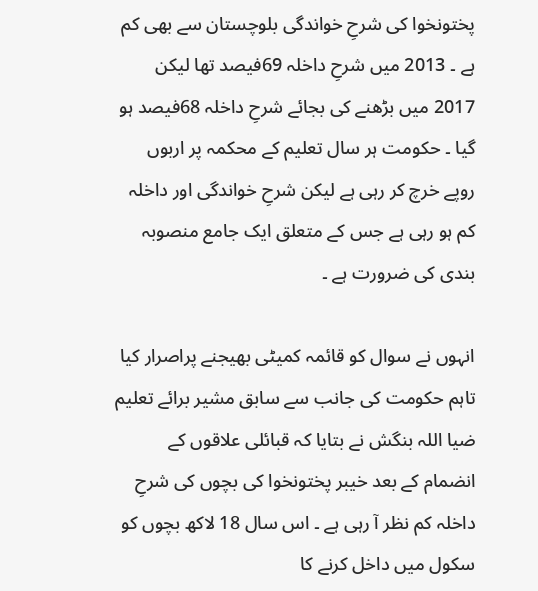پختونخوا کی شرحِ خواندگی بلوچستان سے بھی کم ہے ۔ 2013 میں شرحِ داخلہ 69فیصد تھا لیکن 2017 میں بڑھنے کی بجائے شرحِ داخلہ 68فیصد ہو گیا ۔ حکومت ہر سال تعلیم کے محکمہ پر اربوں روپے خرچ کر رہی ہے لیکن شرحِ خواندگی اور داخلہ کم ہو رہی ہے جس کے متعلق ایک جامع منصوبہ بندی کی ضرورت ہے ۔

انہوں نے سوال کو قائمہ کمیٹی بھیجنے پراصرار کیا تاہم حکومت کی جانب سے سابق مشیر برائے تعلیم ضیا اللہ بنگش نے بتایا کہ قبائلی علاقوں کے انضمام کے بعد خیبر پختونخوا کی بچوں کی شرحِ داخلہ کم نظر آ رہی ہے ۔ اس سال 18 لاکھ بچوں کو سکول میں داخل کرنے کا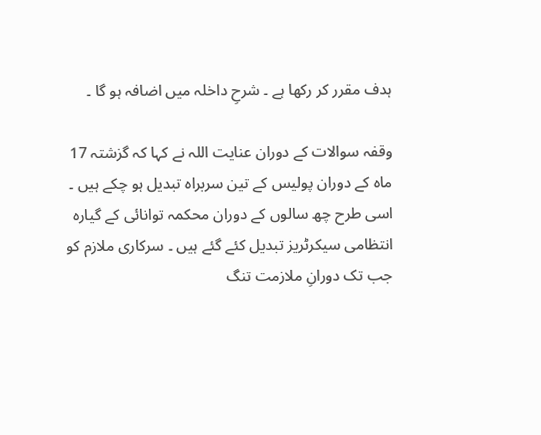ہدف مقرر کر رکھا ہے ۔ شرحِ داخلہ میں اضافہ ہو گا ۔

وقفہ سوالات کے دوران عنایت اللہ نے کہا کہ گزشتہ 17 ماہ کے دوران پولیس کے تین سربراہ تبدیل ہو چکے ہیں ۔ اسی طرح چھ سالوں کے دوران محکمہ توانائی کے گیارہ انتظامی سیکرٹریز تبدیل کئے گئے ہیں ۔ سرکاری ملازم کو جب تک دورانِ ملازمت تنگ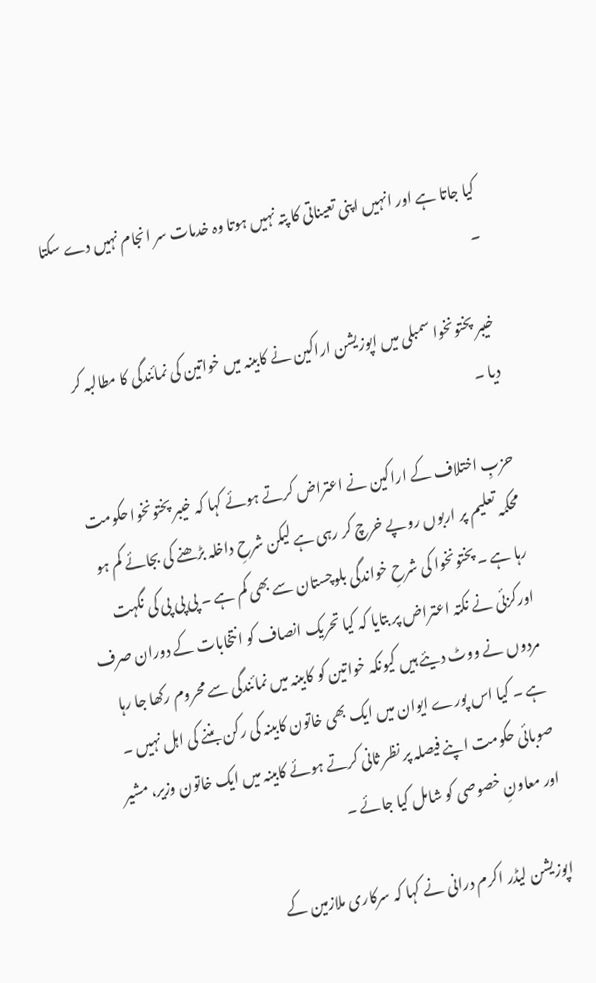کیا جاتا ہے اور انہیں اپنی تعیناتی کا پتہ نہیں ہوتا وہ خدمات سر انجام نہیں دے سکتا ۔

خیبر پختونخوا سمبلی میں اپوزیشن اراکین نے کابینہ میں خواتین کی نمائندگی کا مطالبہ کر دیا ۔

حزبِ اختلاف کے اراکین نے اعتراض کرتے ہوئے کہا کہ خیبر پختونخوا حکومت محکمہ تعلیم پر اربوں روپے خرچ کر رہی ہے لیکن شرحِ داخلہ بڑھنے کی بجائے کم ہو رہا ہے ۔ پختونخوا کی شرحِ خواندگی بلوچستان سے بھی کم ہے ۔ پی پی پی کی نگہت اورکزئی نے نکتہ اعتراض پر بتایا کہ کیا تحریک انصاف کو انتخابات کے دوران صرف مردوں نے ووٹ دیئے ہیں کیونکہ خواتین کو کابینہ میں نمائندگی سے محروم رکھا جا رہا ہے ۔ کیا اس پورے ایوان میں ایک بھی خاتون کابینہ کی رکن بننے کی اہل نہیں ۔ صوبائی حکومت اپنے فیصلہ پر نظر ثانی کرتے ہوئے کابینہ میں ایک خاتون وزیر، مشیر اور معاونِ خصوصی کو شامل کیا جائے ۔

اپوزیشن لیڈر اکرم درانی نے کہا کہ سرکاری ملازمین کے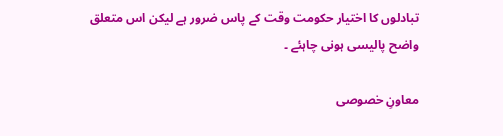تبادلوں کا اختیار حکومت وقت کے پاس ضرور ہے لیکن اس متعلق واضح پالیسی ہونی چاہئے ۔

معاونِ خصوصی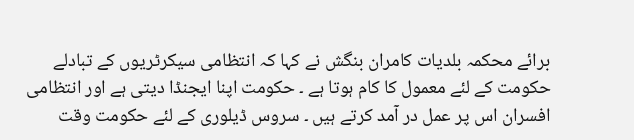برائے محکمہ بلدیات کامران بنگش نے کہا کہ انتظامی سیکرٹریوں کے تبادلے حکومت کے لئے معمول کا کام ہوتا ہے ۔ حکومت اپنا ایجنڈا دیتی ہے اور انتظامی افسران اس پر عمل در آمد کرتے ہیں ۔ سروس ڈیلوری کے لئے حکومت وقت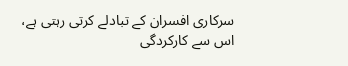سرکاری افسران کے تبادلے کرتی رہتی ہے، اس سے کارکردگی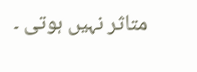متاثر نہیں ہوتی ۔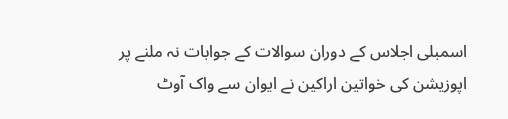اسمبلی اجلاس کے دوران سوالات کے جوابات نہ ملنے پر اپوزیشن کی خواتین اراکین نے ایوان سے واک آوٹ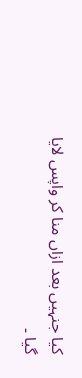کیا جنہیں بعد ازاں منا کر واپس لایا گیا ۔